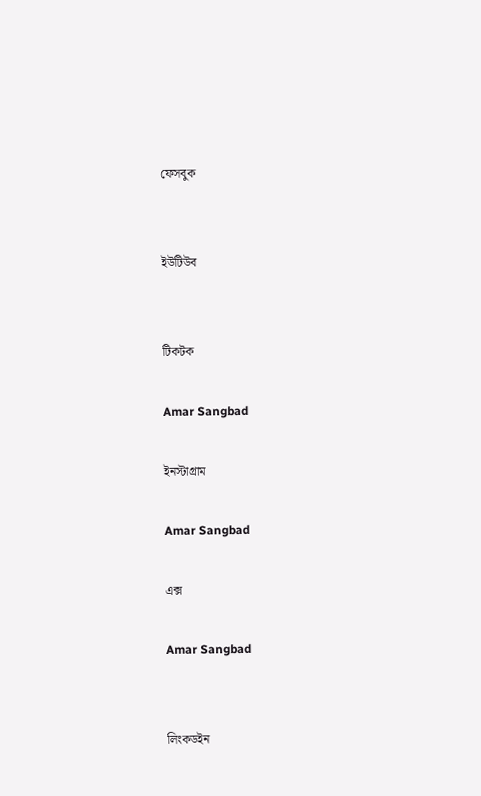ফেসবুক


ইউটিউব


টিকটক

Amar Sangbad

ইনস্টাগ্রাম

Amar Sangbad

এক্স

Amar Sangbad


লিংকডইন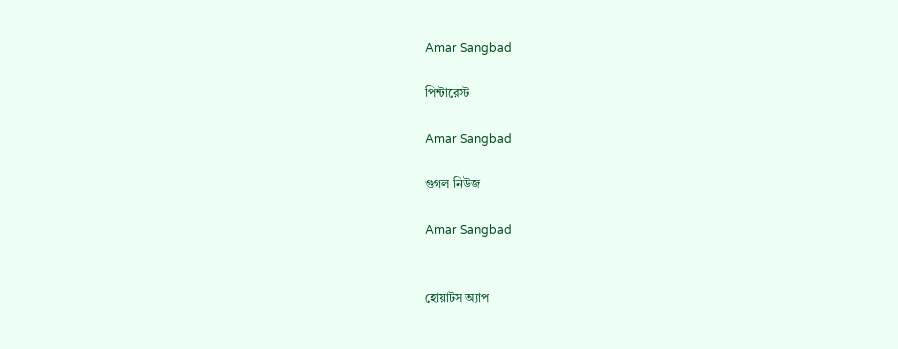Amar Sangbad

পিন্টারেস্ট

Amar Sangbad

গুগল নিউজ

Amar Sangbad


হোয়াটস অ্যাপ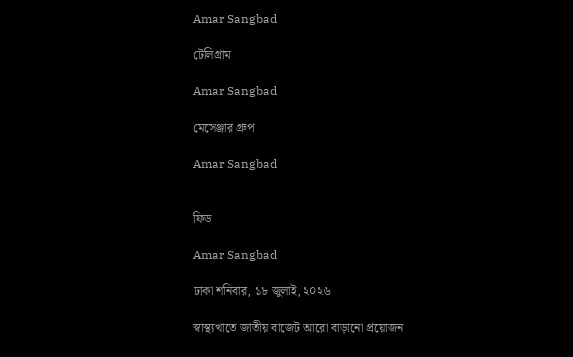Amar Sangbad

টেলিগ্রাম

Amar Sangbad

মেসেঞ্জার গ্রুপ

Amar Sangbad


ফিড

Amar Sangbad

ঢাকা শনিবার, ১৮ জুলাই, ২০২৬

স্বাস্থ্যখাতে জাতীয় বাজেট আরো বাড়ানো প্রয়োজন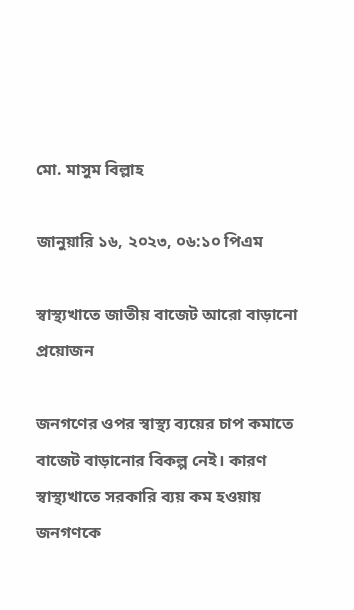মো. মাসুম বিল্লাহ

জানুয়ারি ১৬, ২০২৩, ০৬:১০ পিএম

স্বাস্থ্যখাতে জাতীয় বাজেট আরো বাড়ানো প্রয়োজন

জনগণের ওপর স্বাস্থ্য ব্যয়ের চাপ কমাতে বাজেট বাড়ানোর বিকল্প নেই। কারণ স্বাস্থ্যখাতে সরকারি ব্যয় কম হওয়ায় জনগণকে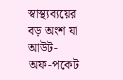স্বাস্থ্যব্যয়ের বড় অংশ যা আউট-অফ-পকেট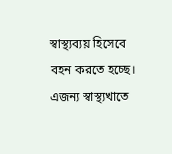স্বাস্থ্যব্যয় হিসেবে বহন করতে হচ্ছে। এজন্য স্বাস্থ্যখাতে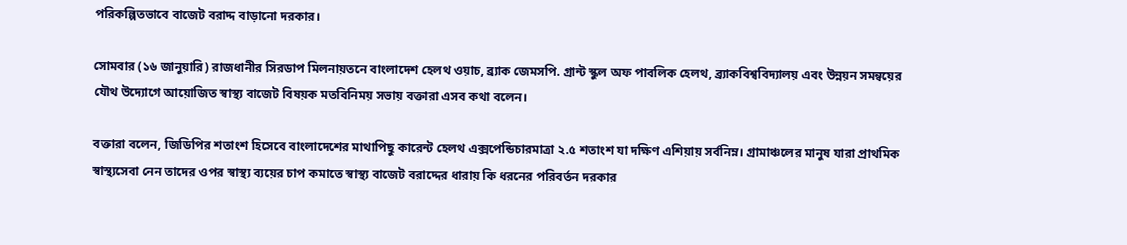পরিকল্পিতভাবে বাজেট বরাদ্দ বাড়ানো দরকার।

সোমবার (১৬ জানুয়ারি) রাজধানীর সিরডাপ মিলনায়তনে বাংলাদেশ হেলথ ওয়াচ, ব্র্যাক জেমসপি. গ্রান্ট স্কুল অফ পাবলিক হেলথ, ব্র্যাকবিশ্ববিদ্যালয় এবং উন্নয়ন সমন্বয়ের যৌথ উদ্যোগে আয়োজিত স্বাস্থ্য বাজেট বিষয়ক মতবিনিময় সভায় বক্তারা এসব কথা বলেন।

বক্তারা বলেন, জিডিপির শতাংশ হিসেবে বাংলাদেশের মাথাপিছু কারেন্ট হেলথ এক্সপেন্ডিচারমাত্রা ২.৫ শতাংশ যা দক্ষিণ এশিয়ায় সর্বনিম্ন। গ্রামাঞ্চলের মানুষ যারা প্রাথমিক স্বাস্থ্যসেবা নেন তাদের ওপর স্বাস্থ্য ব্যয়ের চাপ কমাতে স্বাস্থ্য বাজেট বরাদ্দের ধারায় কি ধরনের পরিবর্তন দরকার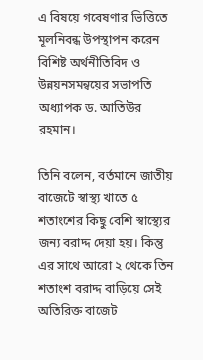এ বিষয়ে গবেষণার ভিত্তিতে মূলনিবন্ধ উপস্থাপন করেন বিশিষ্ট অর্থনীতিবিদ ও উন্নয়নসমন্বয়ের সভাপতি অধ্যাপক ড. আতিউর রহমান।

তিনি বলেন, বর্তমানে জাতীয় বাজেটে স্বাস্থ্য খাতে ৫ শতাংশের কিছু বেশি স্বাস্থ্যের জন্য বরাদ্দ দেয়া হয়। কিন্তু এর সাথে আরো ২ থেকে তিন শতাংশ বরাদ্দ বাড়িয়ে সেই অতিরিক্ত বাজেট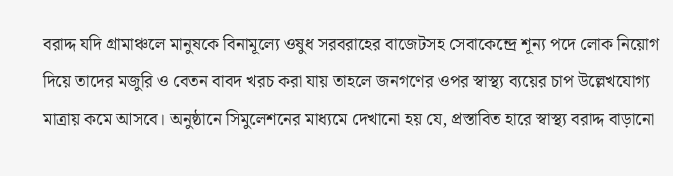বরাদ্দ যদি গ্রামাঞ্চলে মানুষকে বিনামূল্যে ওষুধ সরবরাহের বাজেটসহ সেবাকেন্দ্রে শূন্য পদে লোক নিয়োগ দিয়ে তাদের মজুরি ও বেতন বাবদ খরচ করা যায় তাহলে জনগণের ওপর স্বাস্থ্য ব্যয়ের চাপ উল্লেখযোগ্য মাত্রায় কমে আসবে। অনুষ্ঠানে সিমুলেশনের মাধ্যমে দেখানো হয় যে, প্রস্তাবিত হারে স্বাস্থ্য বরাদ্দ বাড়ানো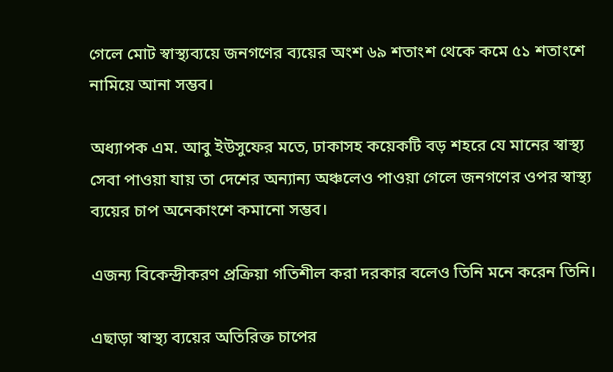গেলে মোট স্বাস্থ্যব্যয়ে জনগণের ব্যয়ের অংশ ৬৯ শতাংশ থেকে কমে ৫১ শতাংশে নামিয়ে আনা সম্ভব।

অধ্যাপক এম. আবু ইউসুফের মতে, ঢাকাসহ কয়েকটি বড় শহরে যে মানের স্বাস্থ্য সেবা পাওয়া যায় তা দেশের অন্যান্য অঞ্চলেও পাওয়া গেলে জনগণের ওপর স্বাস্থ্য ব্যয়ের চাপ অনেকাংশে কমানো সম্ভব।

এজন্য বিকেন্দ্রীকরণ প্রক্রিয়া গতিশীল করা দরকার বলেও তিনি মনে করেন তিনি।

এছাড়া স্বাস্থ্য ব্যয়ের অতিরিক্ত চাপের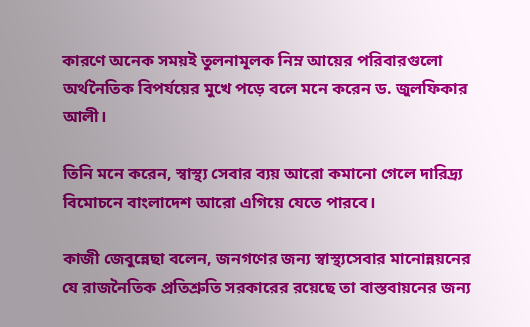কারণে অনেক সময়ই তুলনামূলক নিম্ন আয়ের পরিবারগুলো অর্থনৈতিক বিপর্যয়ের মুখে পড়ে বলে মনে করেন ড. জুলফিকার আলী।

তিনি মনে করেন, স্বাস্থ্য সেবার ব্যয় আরো কমানো গেলে দারিদ্র্য বিমোচনে বাংলাদেশ আরো এগিয়ে যেতে পারবে।

কাজী জেবুন্নেছা বলেন, জনগণের জন্য স্বাস্থ্যসেবার মানোন্নয়নের যে রাজনৈতিক প্রতিশ্রুতি সরকারের রয়েছে তা বাস্তবায়নের জন্য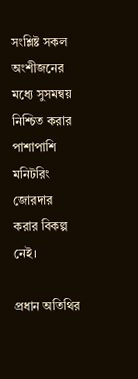সংশ্লিষ্ট সকল অংশীজনের মধ্যে সুসমন্বয় নিশ্চিত করার পাশাপাশি মনিটরিং জোরদার করার বিকল্প নেই।

প্রধান অতিথির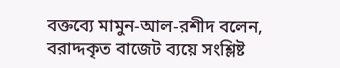বক্তব্যে মামুন-আল-রশীদ বলেন, বরাদ্দকৃত বাজেট ব্যয়ে সংশ্লিষ্ট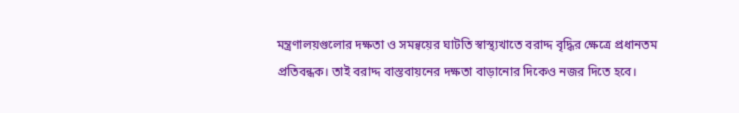মন্ত্রণালয়গুলোর দক্ষতা ও সমন্বয়ের ঘাটতি স্বাস্থ্যখাতে বরাদ্দ বৃদ্ধির ক্ষেত্রে প্রধানতম প্রতিবন্ধক। তাই বরাদ্দ বাস্তবায়নের দক্ষতা বাড়ানোর দিকেও নজর দিতে হবে।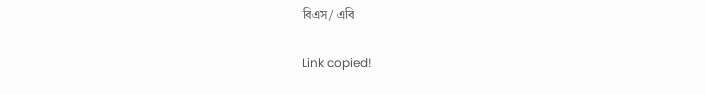বিএস/ এবি

Link copied!